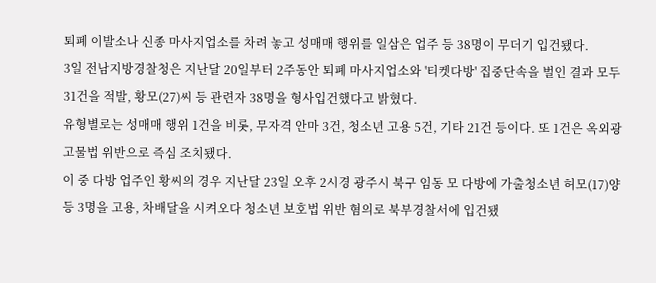퇴폐 이발소나 신종 마사지업소를 차려 놓고 성매매 행위를 일삼은 업주 등 38명이 무더기 입건됐다.
3일 전남지방경찰청은 지난달 20일부터 2주동안 퇴폐 마사지업소와 '티켓다방' 집중단속을 벌인 결과 모두 31건을 적발, 황모(27)씨 등 관련자 38명을 형사입건했다고 밝혔다.
유형별로는 성매매 행위 1건을 비롯, 무자격 안마 3건, 청소년 고용 5건, 기타 21건 등이다. 또 1건은 옥외광고물법 위반으로 즉심 조치됐다.
이 중 다방 업주인 황씨의 경우 지난달 23일 오후 2시경 광주시 북구 임동 모 다방에 가출청소년 허모(17)양 등 3명을 고용, 차배달을 시켜오다 청소년 보호법 위반 혐의로 북부경찰서에 입건됐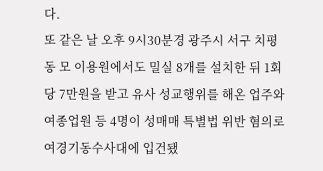다.
또 같은 날 오후 9시30분경 광주시 서구 치평동 모 이용원에서도 밀실 8개를 설치한 뒤 1회당 7만원을 받고 유사 성교행위를 해온 업주와 여종업원 등 4명이 성매매 특별법 위반 혐의로 여경기동수사대에 입건됐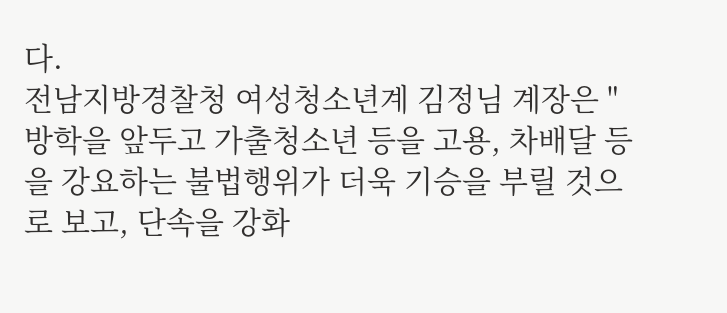다.
전남지방경찰청 여성청소년계 김정님 계장은 "방학을 앞두고 가출청소년 등을 고용, 차배달 등을 강요하는 불법행위가 더욱 기승을 부릴 것으로 보고, 단속을 강화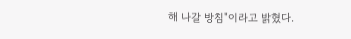해 나갈 방침"이라고 밝혔다.